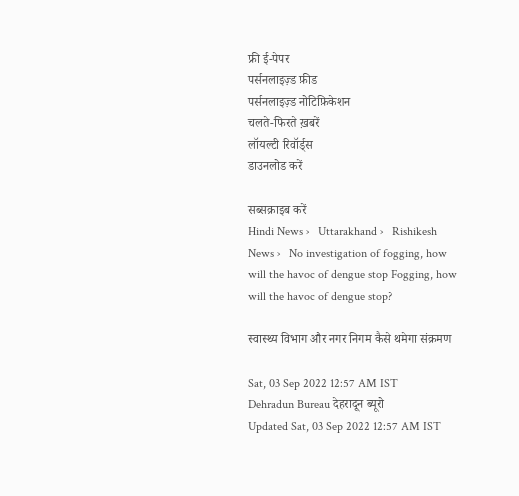फ्री ई-पेपर
पर्सनलाइज़्ड फ़ीड
पर्सनलाइज़्ड नोटिफ़िकेशन
चलते-फिरते ख़बरें
लॉयल्टी रिवॉर्ड्स
डाउनलोड करें

सब्सक्राइब करें
Hindi News ›   Uttarakhand ›   Rishikesh News ›   No investigation of fogging, how will the havoc of dengue stop Fogging, how will the havoc of dengue stop?

स्वास्थ्य विभाग और नगर निगम कैसे थमेगा संक्रमण

Sat, 03 Sep 2022 12:57 AM IST
Dehradun Bureau देहरादून ब्यूरो
Updated Sat, 03 Sep 2022 12:57 AM IST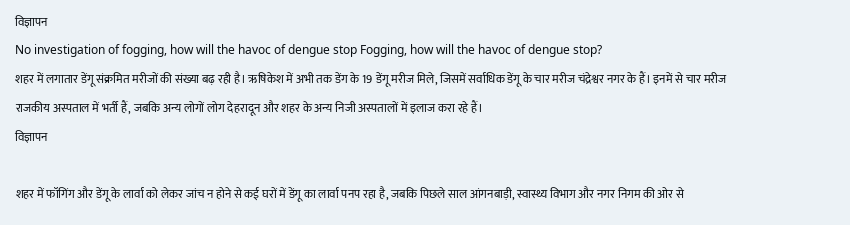विज्ञापन
No investigation of fogging, how will the havoc of dengue stop Fogging, how will the havoc of dengue stop?
शहर में लगातार डेंगू संक्रमित मरीजों की संख्या बढ़ रही है। ऋषिकेश में अभी तक डेंग के 19 डेंगू मरीज मिले, जिसमें सर्वाधिक डेंगू के चार मरीज चंद्रेश्वर नगर के हैं। इनमें से चार मरीज राजकीय अस्पताल में भर्ती हैं, जबकि अन्य लोगों लोग देहरादून और शहर के अन्य निजी अस्पतालों में इलाज करा रहे हैं।
विज्ञापन

शहर में फॉगिंग और डेंगू के लार्वा को लेकर जांच न होने से कई घरों में डेंगू का लार्वा पनप रहा है, जबकि पिछले साल आंगनबाड़ी, स्वास्थ्य विभाग और नगर निगम की ओर से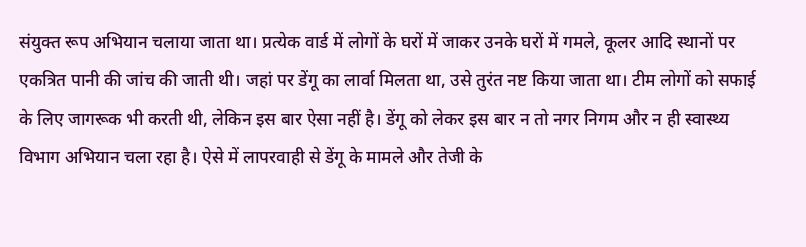संयुक्त रूप अभियान चलाया जाता था। प्रत्येक वार्ड में लोगों के घरों में जाकर उनके घरों में गमले, कूलर आदि स्थानों पर एकत्रित पानी की जांच की जाती थी। जहां पर डेंगू का लार्वा मिलता था, उसे तुरंत नष्ट किया जाता था। टीम लोगों को सफाई के लिए जागरूक भी करती थी, लेकिन इस बार ऐसा नहीं है। डेंगू को लेकर इस बार न तो नगर निगम और न ही स्वास्थ्य विभाग अभियान चला रहा है। ऐसे में लापरवाही से डेंगू के मामले और तेजी के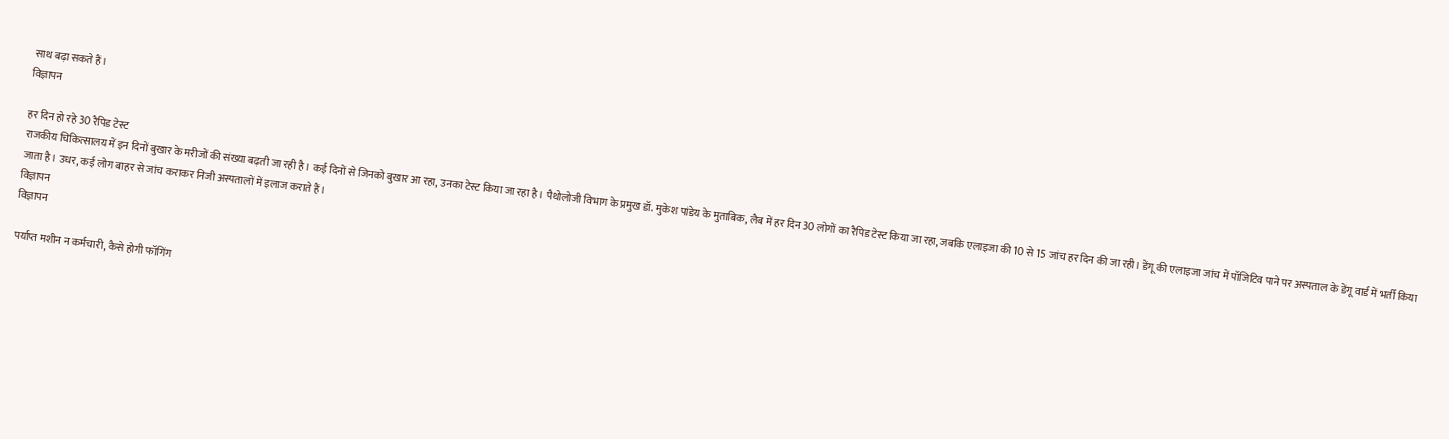साथ बढ़ा सकते हैं।
विज्ञापन

हर दिन हो रहे 30 रैपिड टेस्ट
राजकीय चिकित्सालय में इन दिनों बुखार के मरीजों की संख्या बढ़ती जा रही है। कई दिनों से जिनको बुखार आ रहा, उनका टेस्ट किया जा रहा है। पैथोलोजी विभाग के प्रमुख डॉ. मुकेश पांडेय के मुताबिक, लैब में हर दिन 30 लोगों का रैपिड टेस्ट किया जा रहा, जबकि एलाइजा की 10 से 15 जांच हर दिन की जा रही। डेंगू की एलाइजा जांच में पॉजिटिव पाने पर अस्पताल के डेंगू वार्ड में भर्ती किया जाता है। उधर, कई लोग बाहर से जांच कराकर निजी अस्पतालों में इलाज कराते हैं।
विज्ञापन
विज्ञापन

पर्याप्त मशीन न कर्मचारी, कैसे होगी फॉगिंग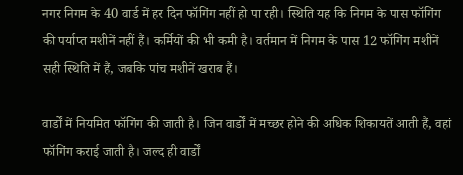नगर निगम के 40 वार्ड में हर दिन फॉगिंग नहीं हो पा रही। स्थिति यह कि निगम के पास फॉगिंग की पर्याप्त मशीनें नहीं हैं। कर्मियों की भी कमी है। वर्तमान में निगम के पास 12 फॉगिंग मशीनें सही स्थिति में हैं, जबकि पांच मशीनें खराब हैं।

वार्डों में नियमित फॉगिंग की जाती है। जिन वार्डों में मच्छर होने की अधिक शिकायतें आती हैं, वहां फॉगिंग कराई जाती है। जल्द ही वार्डों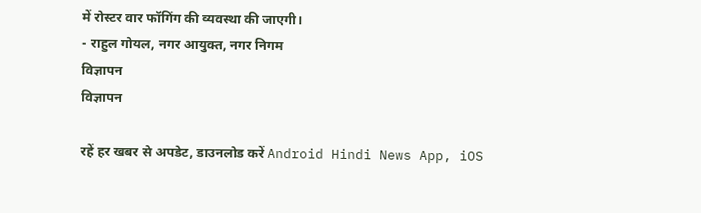में रोस्टर वार फॉगिंग की व्यवस्था की जाएगी।
- राहुल गोयल, नगर आयुक्त, नगर निगम
विज्ञापन
विज्ञापन

रहें हर खबर से अपडेट, डाउनलोड करें Android Hindi News App, iOS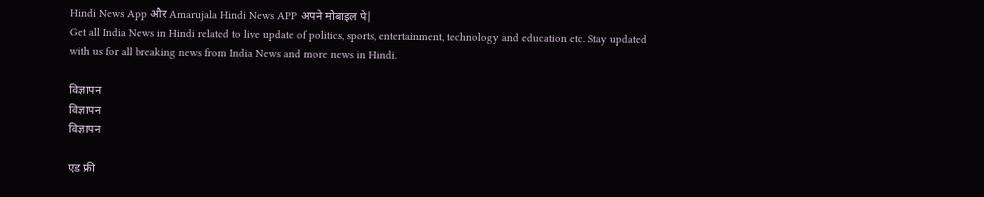Hindi News App और Amarujala Hindi News APP अपने मोबाइल पे|
Get all India News in Hindi related to live update of politics, sports, entertainment, technology and education etc. Stay updated with us for all breaking news from India News and more news in Hindi.

विज्ञापन
विज्ञापन
विज्ञापन

एड फ्री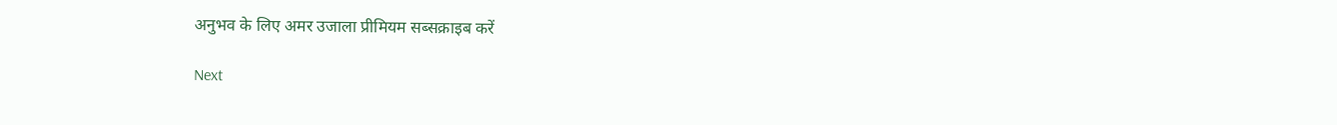अनुभव के लिए अमर उजाला प्रीमियम सब्सक्राइब करें

Next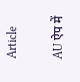Article

AU ऐप में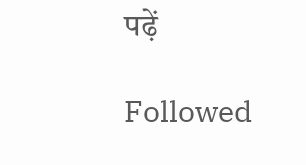पढ़ें

Followed